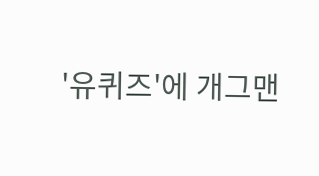'유퀴즈'에 개그맨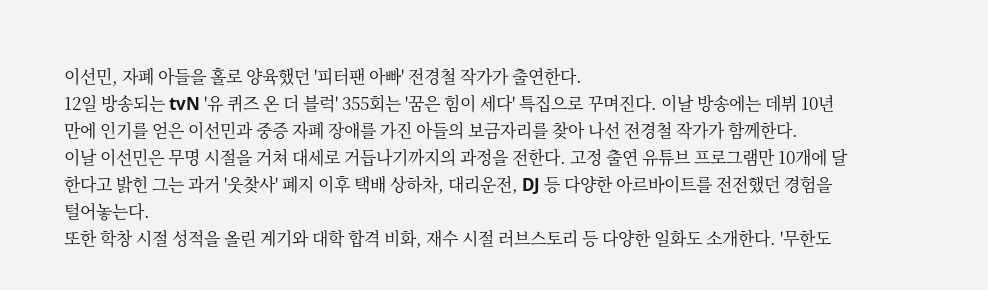이선민, 자폐 아들을 홀로 양육했던 '피터팬 아빠' 전경철 작가가 출연한다.
12일 방송되는 tvN '유 퀴즈 온 더 블럭' 355회는 '꿈은 힘이 세다' 특집으로 꾸며진다. 이날 방송에는 데뷔 10년 만에 인기를 얻은 이선민과 중증 자폐 장애를 가진 아들의 보금자리를 찾아 나선 전경철 작가가 함께한다.
이날 이선민은 무명 시절을 거쳐 대세로 거듭나기까지의 과정을 전한다. 고정 출연 유튜브 프로그램만 10개에 달한다고 밝힌 그는 과거 '웃찾사' 폐지 이후 택배 상하차, 대리운전, DJ 등 다양한 아르바이트를 전전했던 경험을 털어놓는다.
또한 학창 시절 성적을 올린 계기와 대학 합격 비화, 재수 시절 러브스토리 등 다양한 일화도 소개한다. '무한도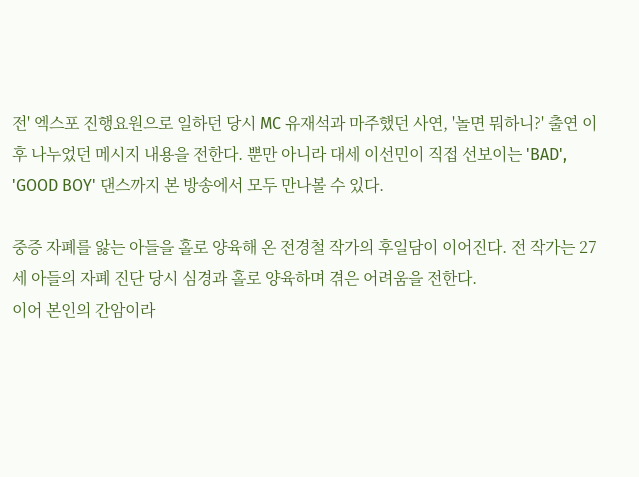전' 엑스포 진행요원으로 일하던 당시 MC 유재석과 마주했던 사연, '놀면 뭐하니?' 출연 이후 나누었던 메시지 내용을 전한다. 뿐만 아니라 대세 이선민이 직접 선보이는 'BAD', 'GOOD BOY' 댄스까지 본 방송에서 모두 만나볼 수 있다.

중증 자폐를 앓는 아들을 홀로 양육해 온 전경철 작가의 후일담이 이어진다. 전 작가는 27세 아들의 자폐 진단 당시 심경과 홀로 양육하며 겪은 어려움을 전한다.
이어 본인의 간암이라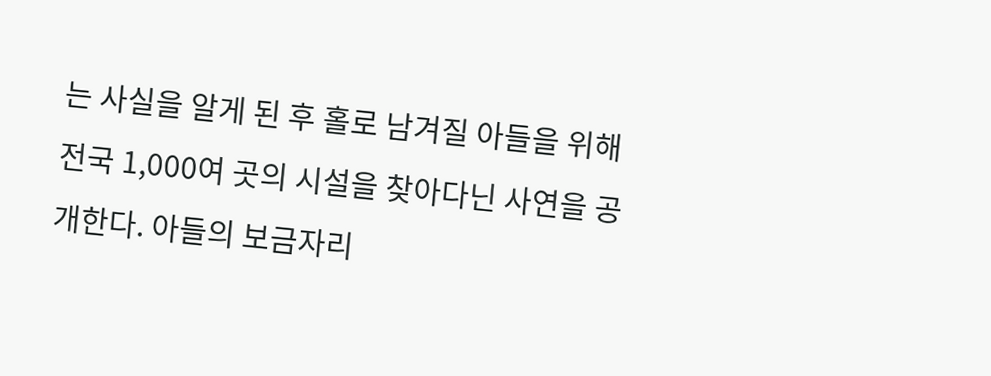는 사실을 알게 된 후 홀로 남겨질 아들을 위해 전국 1,000여 곳의 시설을 찾아다닌 사연을 공개한다. 아들의 보금자리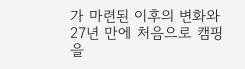가 마련된 이후의 변화와 27년 만에 처음으로 캠핑을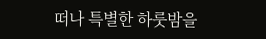떠나 특별한 하룻밤을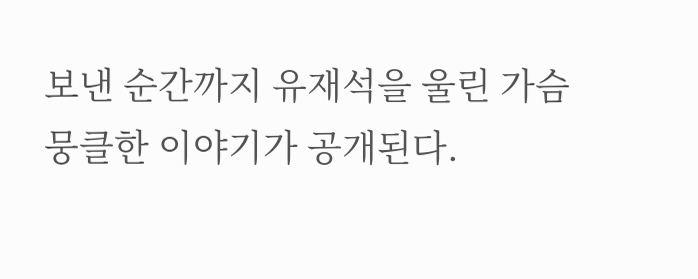보낸 순간까지 유재석을 울린 가슴 뭉클한 이야기가 공개된다.